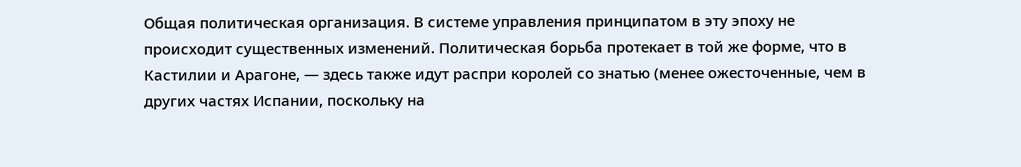Общая политическая организация. В системе управления принципатом в эту эпоху не происходит существенных изменений. Политическая борьба протекает в той же форме, что в Кастилии и Арагоне, — здесь также идут распри королей со знатью (менее ожесточенные, чем в других частях Испании, поскольку на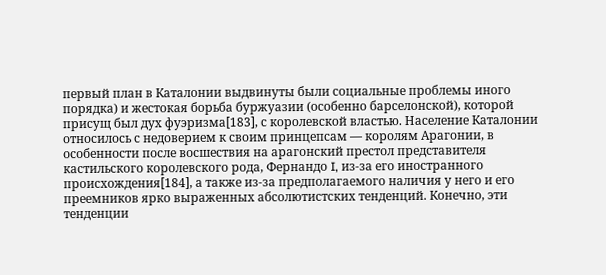первый план в Каталонии выдвинуты были социальные проблемы иного порядка) и жестокая борьба буржуазии (особенно барселонской), которой присущ был дух фуэризма[183], с королевской властью. Население Каталонии относилось с недоверием к своим принцепсам — королям Арагонии, в особенности после восшествия на арагонский престол представителя кастильского королевского рода, Фернандо I, из-за его иностранного происхождения[184], а также из-за предполагаемого наличия у него и его преемников ярко выраженных абсолютистских тенденций. Конечно, эти тенденции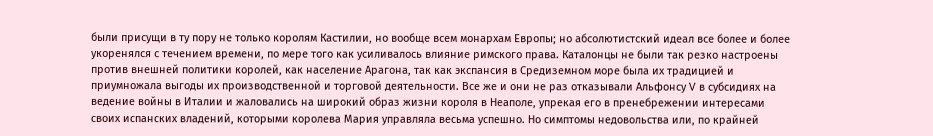были присущи в ту пору не только королям Кастилии, но вообще всем монархам Европы; но абсолютистский идеал все более и более укоренялся с течением времени, по мере того как усиливалось влияние римского права. Каталонцы не были так резко настроены против внешней политики королей, как население Арагона, так как экспансия в Средиземном море была их традицией и приумножала выгоды их производственной и торговой деятельности. Все же и они не раз отказывали Альфонсу V в субсидиях на ведение войны в Италии и жаловались на широкий образ жизни короля в Неаполе, упрекая его в пренебрежении интересами своих испанских владений, которыми королева Мария управляла весьма успешно. Но симптомы недовольства или, по крайней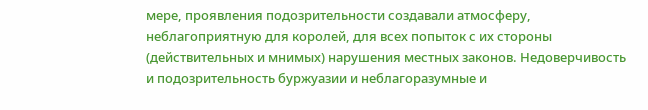мере, проявления подозрительности создавали атмосферу, неблагоприятную для королей, для всех попыток с их стороны (действительных и мнимых) нарушения местных законов. Недоверчивость и подозрительность буржуазии и неблагоразумные и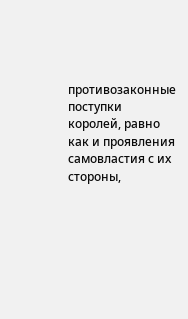противозаконные поступки королей, равно как и проявления самовластия с их стороны,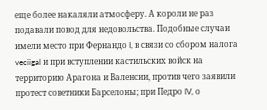еще более накаляли атмосферу. А короли не раз подавали повод для недовольства. Подобные случаи имели место при Фернандо I, в связи со сбором налога veciigal и при вступлении кастильских войск на территорию Арагона и Валенсии, против чего заявили протест советники Барселоны; при Педро IV, о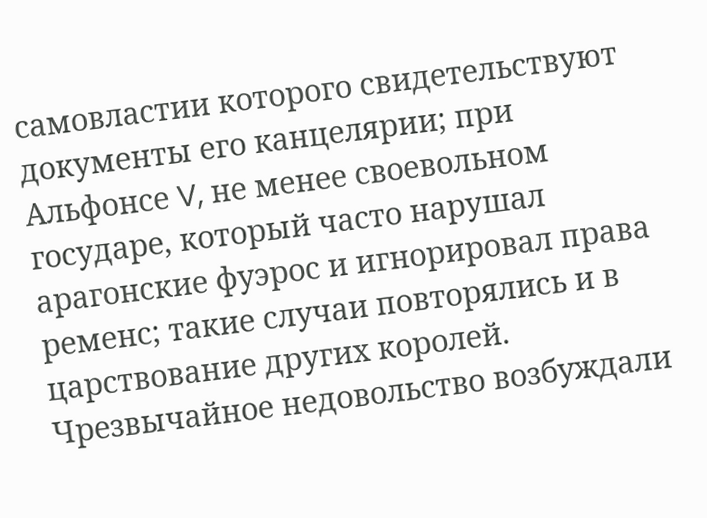самовластии которого свидетельствуют документы его канцелярии; при Альфонсе V, не менее своевольном государе, который часто нарушал арагонские фуэрос и игнорировал права ременс; такие случаи повторялись и в царствование других королей. Чрезвычайное недовольство возбуждали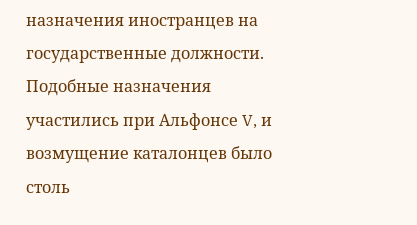назначения иностранцев на государственные должности. Подобные назначения участились при Альфонсе V, и возмущение каталонцев было столь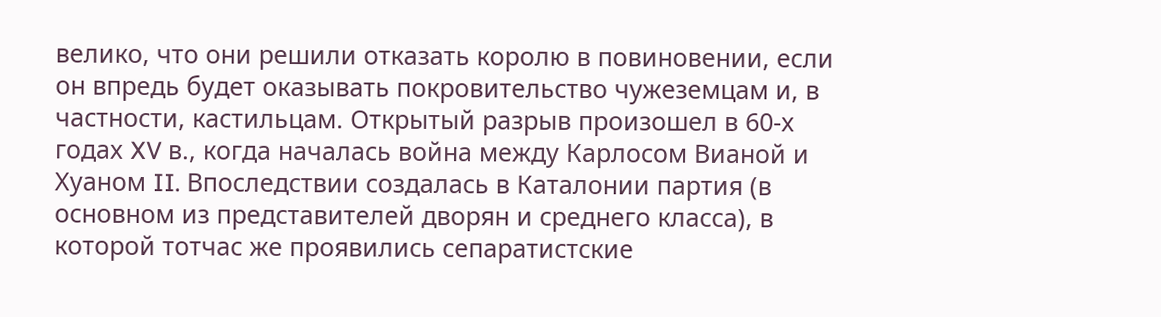велико, что они решили отказать королю в повиновении, если он впредь будет оказывать покровительство чужеземцам и, в частности, кастильцам. Открытый разрыв произошел в 60-х годах XV в., когда началась война между Карлосом Вианой и Хуаном II. Впоследствии создалась в Каталонии партия (в основном из представителей дворян и среднего класса), в которой тотчас же проявились сепаратистские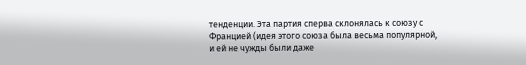тенденции. Эта партия сперва склонялась к союзу с Францией (идея этого союза была весьма популярной, и ей не чужды были даже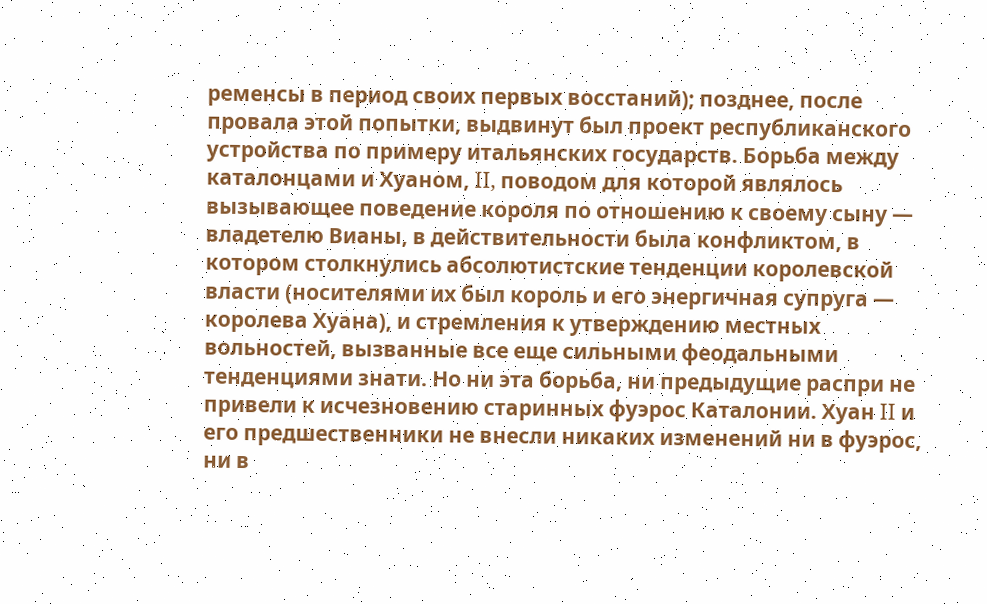ременсы в период своих первых восстаний); позднее, после провала этой попытки, выдвинут был проект республиканского устройства по примеру итальянских государств. Борьба между каталонцами и Хуаном, II, поводом для которой являлось вызывающее поведение короля по отношению к своему сыну — владетелю Вианы, в действительности была конфликтом, в котором столкнулись абсолютистские тенденции королевской власти (носителями их был король и его энергичная супруга — королева Хуана), и стремления к утверждению местных вольностей, вызванные все еще сильными феодальными тенденциями знати. Но ни эта борьба, ни предыдущие распри не привели к исчезновению старинных фуэрос Каталонии. Хуан II и его предшественники не внесли никаких изменений ни в фуэрос, ни в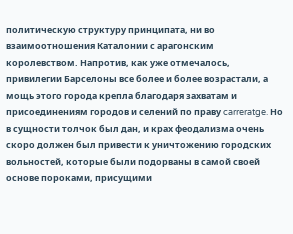политическую структуру принципата, ни во взаимоотношения Каталонии с арагонским королевством. Напротив, как уже отмечалось, привилегии Барселоны все более и более возрастали, а мощь этого города крепла благодаря захватам и присоединениям городов и селений по праву carreratge. Но в сущности толчок был дан, и крах феодализма очень скоро должен был привести к уничтожению городских вольностей, которые были подорваны в самой своей основе пороками, присущими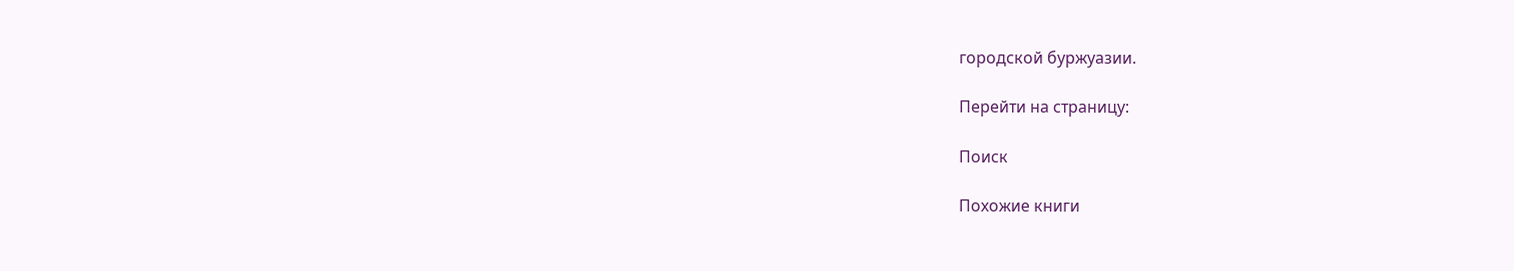городской буржуазии.

Перейти на страницу:

Поиск

Похожие книги